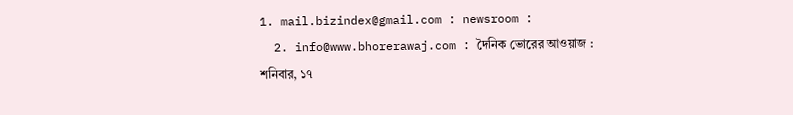1. mail.bizindex@gmail.com : newsroom :
  2. info@www.bhorerawaj.com : দৈনিক ভোরের আওয়াজ :
শনিবার, ১৭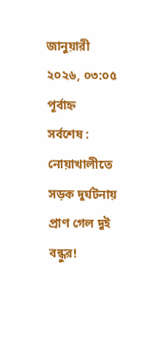জানুয়ারী ২০২৬, ০৩:০৫ পূর্বাহ্ন
সর্বশেষ :
নোয়াখালীতে সড়ক দুর্ঘটনায় প্রাণ গেল দুই বন্ধুর!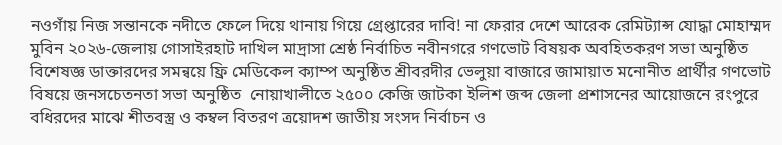নওগাঁয় নিজ সন্তানকে নদীতে ফেলে দিয়ে থানায় গিয়ে গ্রেপ্তারের দাবি! না ফেরার দেশে আরেক রেমিট্যান্স যোদ্ধা মোহাম্মদ মুবিন ২০২৬-জেলায় গোসাইরহাট দাখিল মাদ্রাসা শ্রেষ্ঠ নির্বাচিত নবীনগরে গণভোট বিষয়ক অবহিতকরণ সভা অনুষ্ঠিত বিশেষজ্ঞ ডাক্তারদের সমন্বয়ে ফ্রি মেডিকেল ক্যাম্প অনুষ্ঠিত শ্রীবরদীর ভেলুয়া বাজারে জামায়াত মনোনীত প্রার্থীর গণভোট বিষয়ে জনসচেতনতা সভা অনুষ্ঠিত  নোয়াখালীতে ২৫০০ কেজি জাটকা ইলিশ জব্দ জেলা প্রশাসনের আয়োজনে রংপুরে বধিরদের মাঝে শীতবস্ত্র ও কম্বল বিতরণ ত্রয়োদশ জাতীয় সংসদ নির্বাচন ও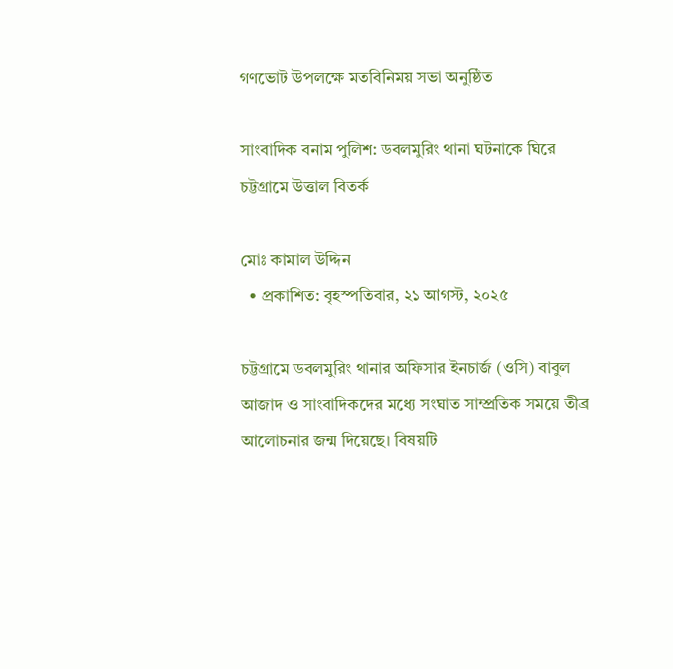গণভোট উপলক্ষে মতবিনিময় সভা অনুষ্ঠিত

সাংবাদিক বনাম পুলিশ: ডবলমুরিং থানা ঘটনাকে ঘিরে চট্টগ্রামে উত্তাল বিতর্ক

মোঃ কামাল উদ্দিন
  • প্রকাশিত: বৃহস্পতিবার, ২১ আগস্ট, ২০২৫

চট্টগ্রামে ডবলমুরিং থানার অফিসার ইনচার্জ (ওসি) বাবুল আজাদ ও সাংবাদিকদের মধ্যে সংঘাত সাম্প্রতিক সময়ে তীব্র আলোচনার জন্ম দিয়েছে। বিষয়টি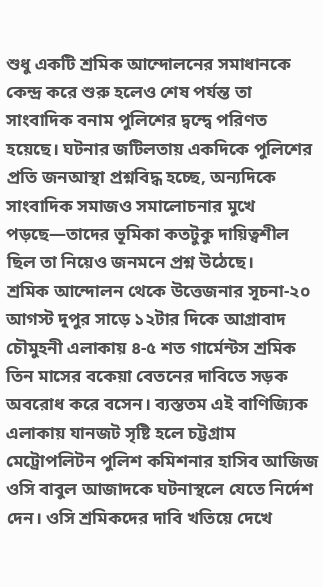শুধু একটি শ্রমিক আন্দোলনের সমাধানকে কেন্দ্র করে শুরু হলেও শেষ পর্যন্ত তা সাংবাদিক বনাম পুলিশের দ্বন্দ্বে পরিণত হয়েছে। ঘটনার জটিলতায় একদিকে পুলিশের প্রতি জনআস্থা প্রশ্নবিদ্ধ হচ্ছে, অন্যদিকে সাংবাদিক সমাজও সমালোচনার মুখে পড়ছে—তাদের ভূমিকা কতটুকু দায়িত্বশীল ছিল তা নিয়েও জনমনে প্রশ্ন উঠেছে।
শ্রমিক আন্দোলন থেকে উত্তেজনার সূচনা-২০ আগস্ট দুপুর সাড়ে ১২টার দিকে আগ্রাবাদ চৌমুহনী এলাকায় ৪-৫ শত গার্মেন্টস শ্রমিক তিন মাসের বকেয়া বেতনের দাবিতে সড়ক অবরোধ করে বসেন। ব্যস্ততম এই বাণিজ্যিক এলাকায় যানজট সৃষ্টি হলে চট্টগ্রাম মেট্রোপলিটন পুলিশ কমিশনার হাসিব আজিজ ওসি বাবুল আজাদকে ঘটনাস্থলে যেতে নির্দেশ দেন। ওসি শ্রমিকদের দাবি খতিয়ে দেখে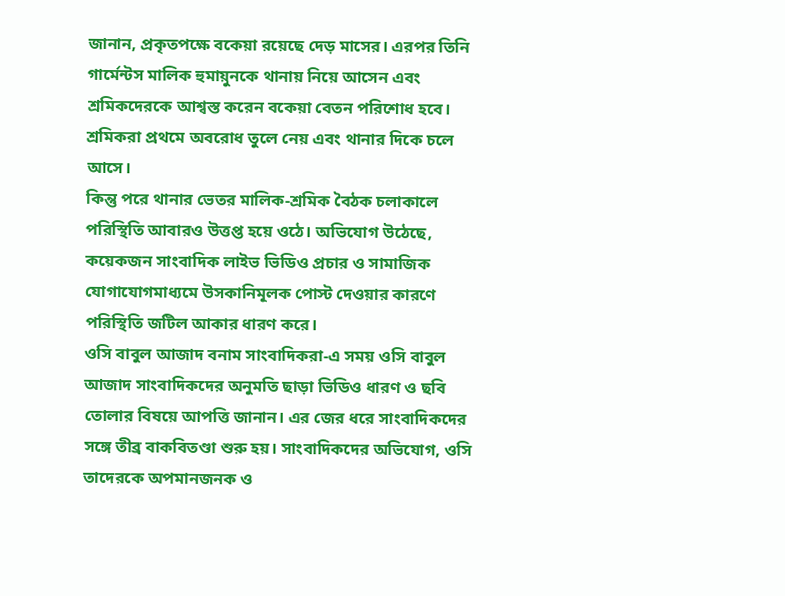জানান, প্রকৃতপক্ষে বকেয়া রয়েছে দেড় মাসের। এরপর তিনি গার্মেন্টস মালিক হুমায়ুনকে থানায় নিয়ে আসেন এবং শ্রমিকদেরকে আশ্বস্ত করেন বকেয়া বেতন পরিশোধ হবে। শ্রমিকরা প্রথমে অবরোধ তুলে নেয় এবং থানার দিকে চলে আসে।
কিন্তু পরে থানার ভেতর মালিক-শ্রমিক বৈঠক চলাকালে পরিস্থিতি আবারও উত্তপ্ত হয়ে ওঠে। অভিযোগ উঠেছে, কয়েকজন সাংবাদিক লাইভ ভিডিও প্রচার ও সামাজিক যোগাযোগমাধ্যমে উসকানিমূলক পোস্ট দেওয়ার কারণে পরিস্থিতি জটিল আকার ধারণ করে।
ওসি বাবুল আজাদ বনাম সাংবাদিকরা-এ সময় ওসি বাবুল আজাদ সাংবাদিকদের অনুমতি ছাড়া ভিডিও ধারণ ও ছবি তোলার বিষয়ে আপত্তি জানান। এর জের ধরে সাংবাদিকদের সঙ্গে তীব্র বাকবিতণ্ডা শুরু হয়। সাংবাদিকদের অভিযোগ, ওসি তাদেরকে অপমানজনক ও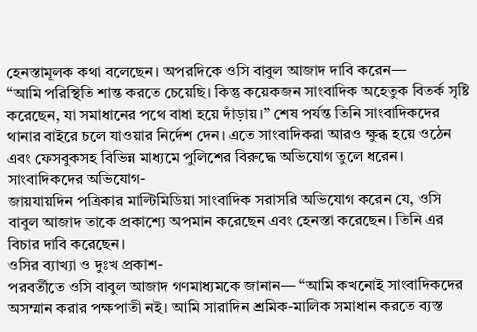হেনস্তামূলক কথা বলেছেন। অপরদিকে ওসি বাবুল আজাদ দাবি করেন—
“আমি পরিস্থিতি শান্ত করতে চেয়েছি। কিন্তু কয়েকজন সাংবাদিক অহেতুক বিতর্ক সৃষ্টি করেছেন, যা সমাধানের পথে বাধা হয়ে দাঁড়ায়।” শেষ পর্যন্ত তিনি সাংবাদিকদের থানার বাইরে চলে যাওয়ার নির্দেশ দেন। এতে সাংবাদিকরা আরও ক্ষুব্ধ হয়ে ওঠেন এবং ফেসবুকসহ বিভিন্ন মাধ্যমে পুলিশের বিরুদ্ধে অভিযোগ তুলে ধরেন। সাংবাদিকদের অভিযোগ-
জায়যায়দিন পত্রিকার মাল্টিমিডিয়া সাংবাদিক সরাসরি অভিযোগ করেন যে, ওসি বাবুল আজাদ তাকে প্রকাশ্যে অপমান করেছেন এবং হেনস্তা করেছেন। তিনি এর বিচার দাবি করেছেন।
ওসির ব্যাখ্যা ও দুঃখ প্রকাশ-
পরবর্তীতে ওসি বাবুল আজাদ গণমাধ্যমকে জানান— “আমি কখনোই সাংবাদিকদের অসম্মান করার পক্ষপাতী নই। আমি সারাদিন শ্রমিক-মালিক সমাধান করতে ব্যস্ত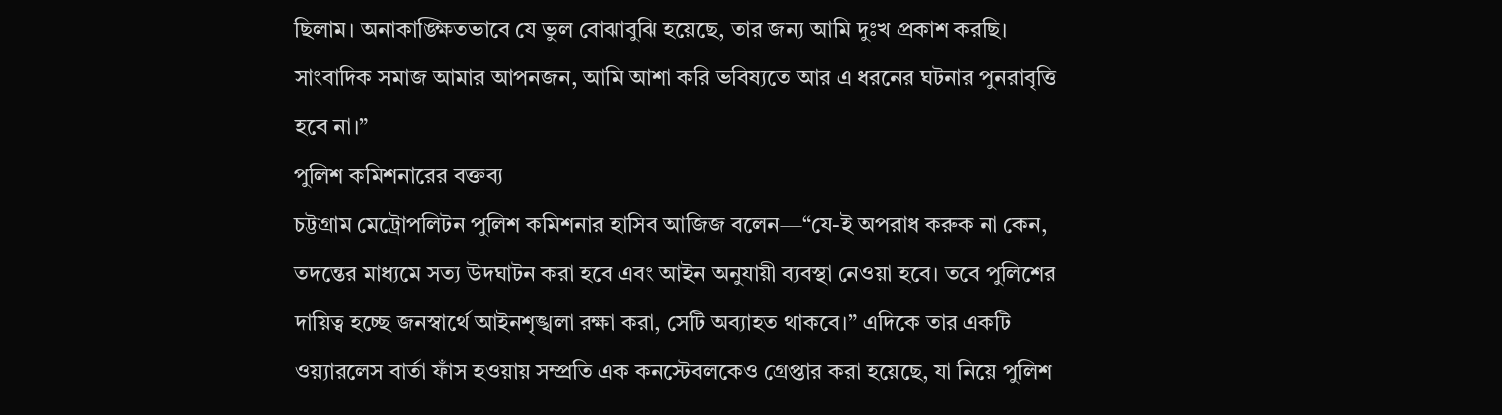ছিলাম। অনাকাঙ্ক্ষিতভাবে যে ভুল বোঝাবুঝি হয়েছে, তার জন্য আমি দুঃখ প্রকাশ করছি। সাংবাদিক সমাজ আমার আপনজন, আমি আশা করি ভবিষ্যতে আর এ ধরনের ঘটনার পুনরাবৃত্তি হবে না।”
পুলিশ কমিশনারের বক্তব্য
চট্টগ্রাম মেট্রোপলিটন পুলিশ কমিশনার হাসিব আজিজ বলেন—“যে-ই অপরাধ করুক না কেন, তদন্তের মাধ্যমে সত্য উদঘাটন করা হবে এবং আইন অনুযায়ী ব্যবস্থা নেওয়া হবে। তবে পুলিশের দায়িত্ব হচ্ছে জনস্বার্থে আইনশৃঙ্খলা রক্ষা করা, সেটি অব্যাহত থাকবে।” এদিকে তার একটি ওয়্যারলেস বার্তা ফাঁস হওয়ায় সম্প্রতি এক কনস্টেবলকেও গ্রেপ্তার করা হয়েছে, যা নিয়ে পুলিশ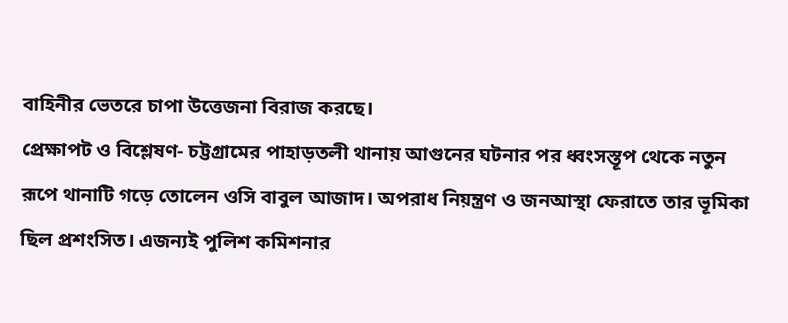বাহিনীর ভেতরে চাপা উত্তেজনা বিরাজ করছে।
প্রেক্ষাপট ও বিশ্লেষণ- চট্টগ্রামের পাহাড়তলী থানায় আগুনের ঘটনার পর ধ্বংসস্তূপ থেকে নতুন রূপে থানাটি গড়ে তোলেন ওসি বাবুল আজাদ। অপরাধ নিয়ন্ত্রণ ও জনআস্থা ফেরাতে তার ভূমিকা ছিল প্রশংসিত। এজন্যই পুলিশ কমিশনার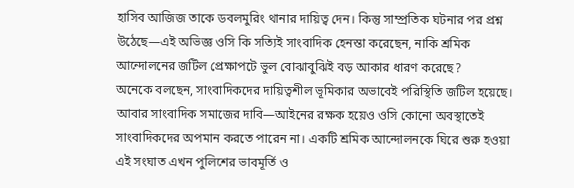হাসিব আজিজ তাকে ডবলমুরিং থানার দায়িত্ব দেন। কিন্তু সাম্প্রতিক ঘটনার পর প্রশ্ন উঠেছে—এই অভিজ্ঞ ওসি কি সত্যিই সাংবাদিক হেনস্তা করেছেন, নাকি শ্রমিক আন্দোলনের জটিল প্রেক্ষাপটে ভুল বোঝাবুঝিই বড় আকার ধারণ করেছে?
অনেকে বলছেন, সাংবাদিকদের দায়িত্বশীল ভূমিকার অভাবেই পরিস্থিতি জটিল হয়েছে। আবার সাংবাদিক সমাজের দাবি—আইনের রক্ষক হয়েও ওসি কোনো অবস্থাতেই সাংবাদিকদের অপমান করতে পারেন না। একটি শ্রমিক আন্দোলনকে ঘিরে শুরু হওয়া এই সংঘাত এখন পুলিশের ভাবমূর্তি ও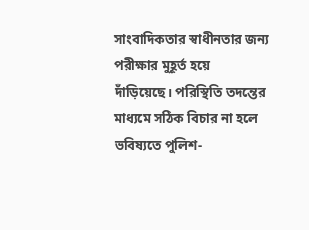সাংবাদিকতার স্বাধীনতার জন্য পরীক্ষার মুহূর্ত হয়ে দাঁড়িয়েছে। পরিস্থিতি তদন্তের মাধ্যমে সঠিক বিচার না হলে ভবিষ্যতে পুলিশ-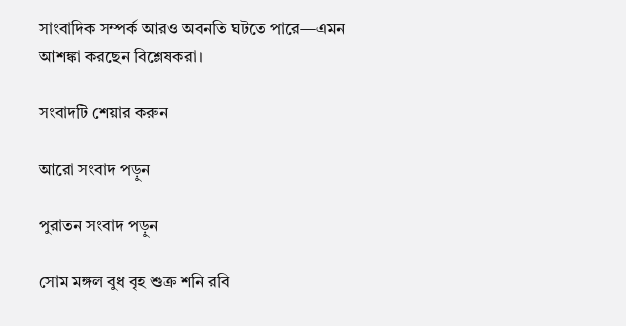সাংবাদিক সম্পর্ক আরও অবনতি ঘটতে পারে—এমন আশঙ্কা করছেন বিশ্লেষকরা।

সংবাদটি শেয়ার করুন

আরো সংবাদ পড়ুন

পুরাতন সংবাদ পড়ুন

সোম মঙ্গল বুধ বৃহ শুক্র শনি রবি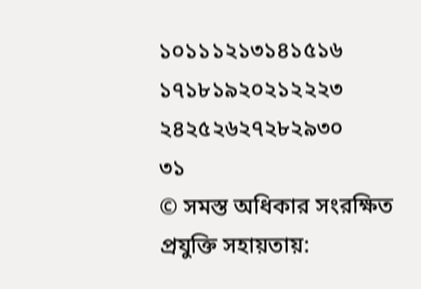১০১১১২১৩১৪১৫১৬
১৭১৮১৯২০২১২২২৩
২৪২৫২৬২৭২৮২৯৩০
৩১
© সমস্ত অধিকার সংরক্ষিত
প্রযুক্তি সহায়তায়: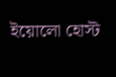ইয়োলো হোস্ট